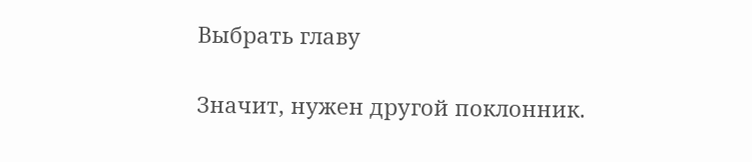Выбрать главу

Значит, нужен другой поклонник.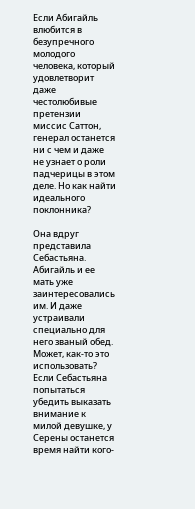Если Абигайль влюбится в безупречного молодого человека, который удовлетворит даже честолюбивые претензии миссис Саттон, генерал останется ни с чем и даже не узнает о роли падчерицы в этом деле. Но как найти идеального поклонника?

Она вдруг представила Себастьяна. Абигайль и ее мать уже заинтересовались им. И даже устраивали специально для него званый обед. Может, как-то это использовать? Если Себастьяна попытаться убедить выказать внимание к милой девушке, у Серены останется время найти кого-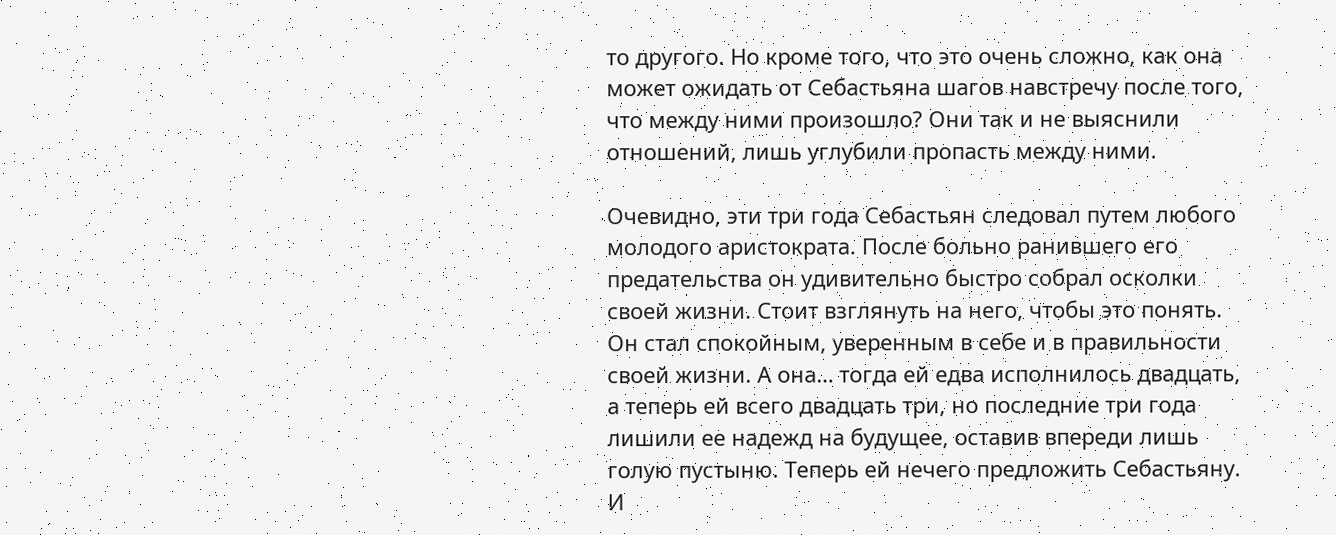то другого. Но кроме того, что это очень сложно, как она может ожидать от Себастьяна шагов навстречу после того, что между ними произошло? Они так и не выяснили отношений, лишь углубили пропасть между ними.

Очевидно, эти три года Себастьян следовал путем любого молодого аристократа. После больно ранившего его предательства он удивительно быстро собрал осколки своей жизни. Стоит взглянуть на него, чтобы это понять. Он стал спокойным, уверенным в себе и в правильности своей жизни. А она… тогда ей едва исполнилось двадцать, а теперь ей всего двадцать три, но последние три года лишили ее надежд на будущее, оставив впереди лишь голую пустыню. Теперь ей нечего предложить Себастьяну. И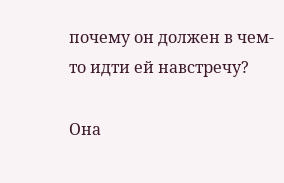почему он должен в чем-то идти ей навстречу?

Она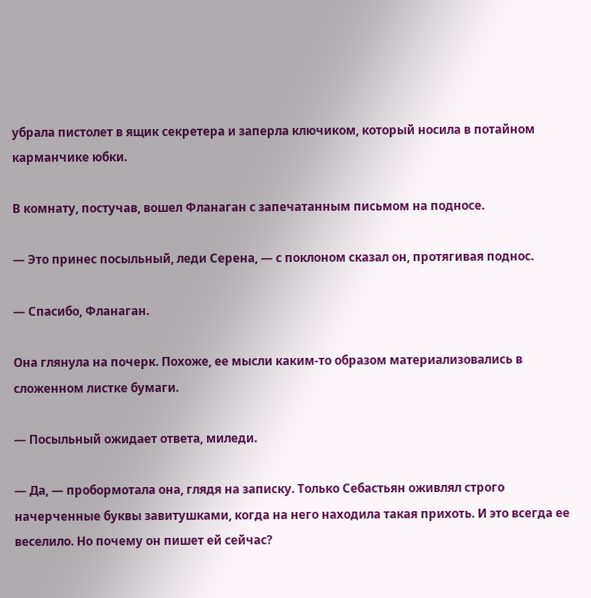убрала пистолет в ящик секретера и заперла ключиком, который носила в потайном карманчике юбки.

В комнату, постучав, вошел Фланаган с запечатанным письмом на подносе.

— Это принес посыльный, леди Серена, — с поклоном сказал он, протягивая поднос.

— Спасибо, Фланаган.

Она глянула на почерк. Похоже, ее мысли каким-то образом материализовались в сложенном листке бумаги.

— Посыльный ожидает ответа, миледи.

— Да, — пробормотала она, глядя на записку. Только Себастьян оживлял строго начерченные буквы завитушками, когда на него находила такая прихоть. И это всегда ее веселило. Но почему он пишет ей сейчас?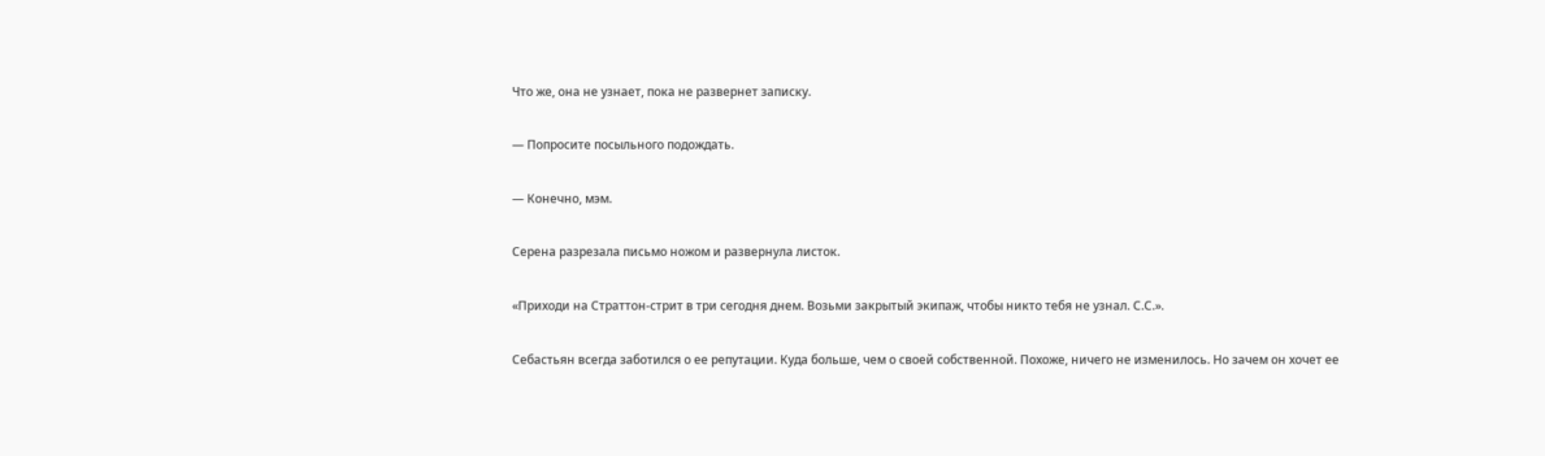Что же, она не узнает, пока не развернет записку.

— Попросите посыльного подождать.

— Конечно, мэм.

Серена разрезала письмо ножом и развернула листок.

«Приходи на Страттон-стрит в три сегодня днем. Возьми закрытый экипаж, чтобы никто тебя не узнал. С.С.».

Себастьян всегда заботился о ее репутации. Куда больше, чем о своей собственной. Похоже, ничего не изменилось. Но зачем он хочет ее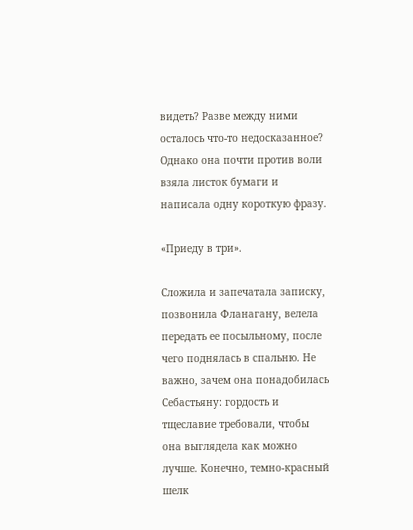видеть? Разве между ними осталось что-то недосказанное? Однако она почти против воли взяла листок бумаги и написала одну короткую фразу.

«Приеду в три».

Сложила и запечатала записку, позвонила Фланагану, велела передать ее посыльному, после чего поднялась в спальню. Не важно, зачем она понадобилась Себастьяну: гордость и тщеславие требовали, чтобы она выглядела как можно лучше. Конечно, темно-красный шелк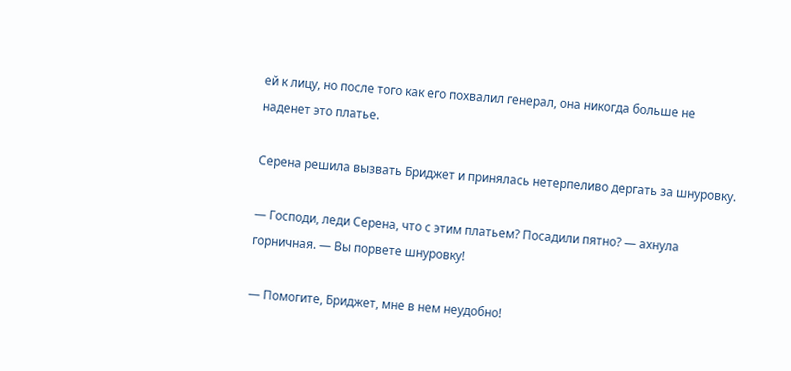ей к лицу, но после того как его похвалил генерал, она никогда больше не наденет это платье.

Серена решила вызвать Бриджет и принялась нетерпеливо дергать за шнуровку.

— Господи, леди Серена, что с этим платьем? Посадили пятно? — ахнула горничная. — Вы порвете шнуровку!

— Помогите, Бриджет, мне в нем неудобно!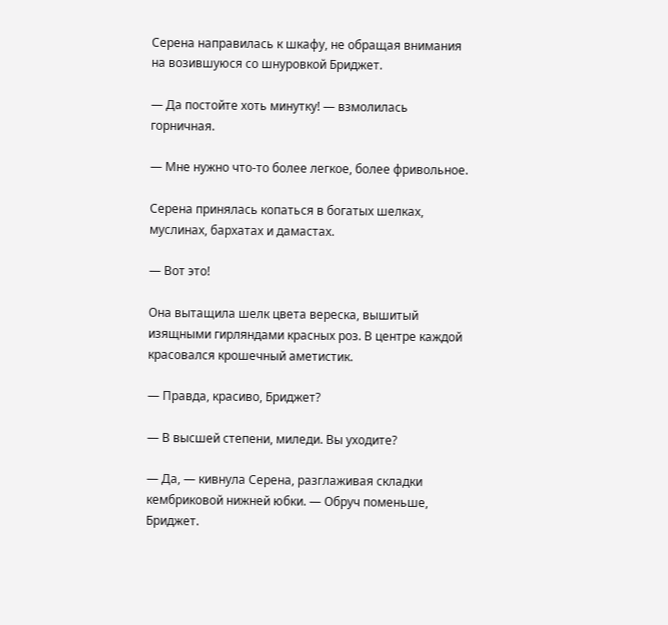Серена направилась к шкафу, не обращая внимания на возившуюся со шнуровкой Бриджет.

— Да постойте хоть минутку! — взмолилась горничная.

— Мне нужно что-то более легкое, более фривольное.

Серена принялась копаться в богатых шелках, муслинах, бархатах и дамастах.

— Вот это!

Она вытащила шелк цвета вереска, вышитый изящными гирляндами красных роз. В центре каждой красовался крошечный аметистик.

— Правда, красиво, Бриджет?

— В высшей степени, миледи. Вы уходите?

— Да, — кивнула Серена, разглаживая складки кембриковой нижней юбки. — Обруч поменьше, Бриджет.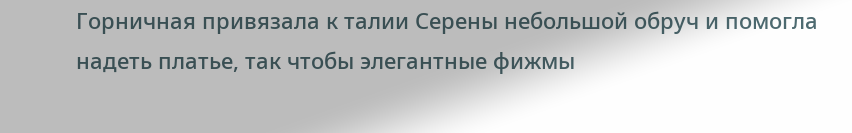Горничная привязала к талии Серены небольшой обруч и помогла надеть платье, так чтобы элегантные фижмы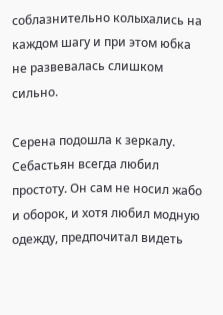соблазнительно колыхались на каждом шагу и при этом юбка не развевалась слишком сильно.

Серена подошла к зеркалу. Себастьян всегда любил простоту. Он сам не носил жабо и оборок, и хотя любил модную одежду, предпочитал видеть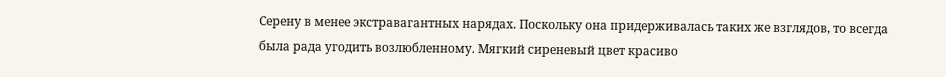Серену в менее экстравагантных нарядах. Поскольку она придерживалась таких же взглядов, то всегда была рада угодить возлюбленному. Мягкий сиреневый цвет красиво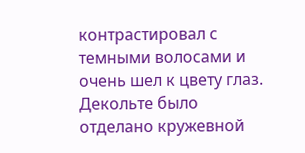контрастировал с темными волосами и очень шел к цвету глаз. Декольте было отделано кружевной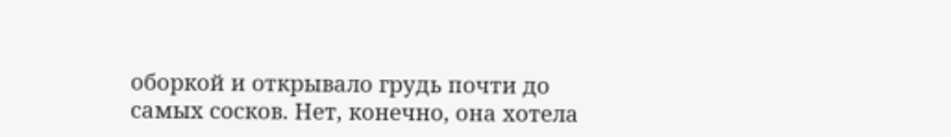оборкой и открывало грудь почти до самых сосков. Нет, конечно, она хотела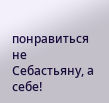понравиться не Себастьяну, а себе!